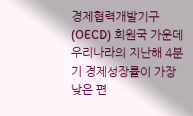경제협력개발기구(OECD) 회원국 가운데 우리나라의 지난해 4분기 경제성장률이 가장 낮은 편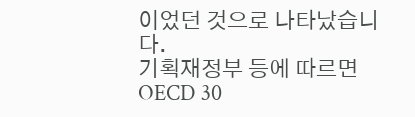이었던 것으로 나타났습니다.
기획재정부 등에 따르면 OECD 30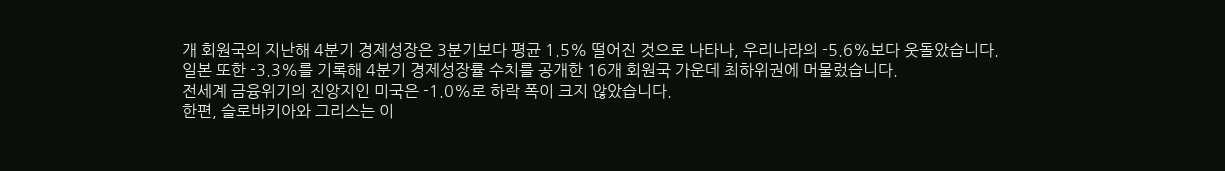개 회원국의 지난해 4분기 경제성장은 3분기보다 평균 1.5% 떨어진 것으로 나타나, 우리나라의 -5.6%보다 웃돌았습니다.
일본 또한 -3.3%를 기록해 4분기 경제성장률 수치를 공개한 16개 회원국 가운데 최하위권에 머물렀습니다.
전세계 금융위기의 진앙지인 미국은 -1.0%로 하락 폭이 크지 않았습니다.
한편, 슬로바키아와 그리스는 이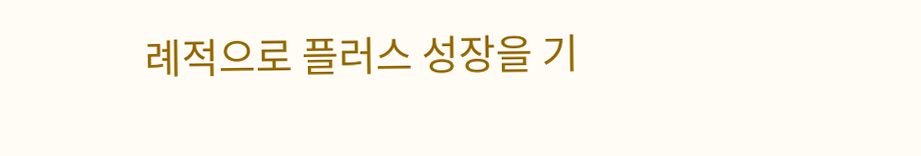례적으로 플러스 성장을 기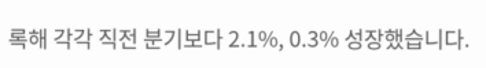록해 각각 직전 분기보다 2.1%, 0.3% 성장했습니다.